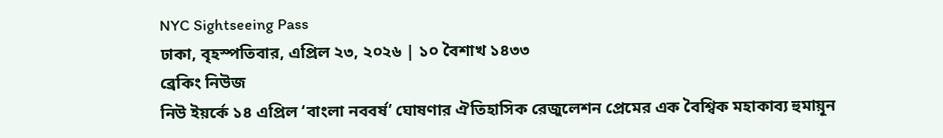NYC Sightseeing Pass
ঢাকা, বৃহস্পতিবার, এপ্রিল ২৩, ২০২৬ | ১০ বৈশাখ ১৪৩৩
ব্রেকিং নিউজ
নিউ ইয়র্কে ১৪ এপ্রিল ‘বাংলা নববর্ষ’ ঘোষণার ঐতিহাসিক রেজুলেশন প্রেমের এক বৈশ্বিক মহাকাব্য হুমায়ূন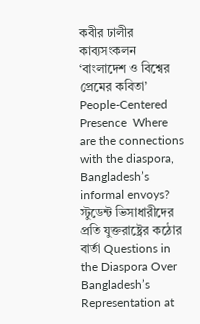কবীর ঢালীর কাব্যসংকলন ‘বাংলাদেশ ও বিশ্বের প্রেমের কবিতা’ People-Centered Presence  Where are the connections with the diaspora, Bangladesh’s informal envoys? স্টুডেন্ট ভিসাধারীদের প্রতি যুক্তরাষ্ট্রের কঠোর বার্তা Questions in the Diaspora Over Bangladesh’s Representation at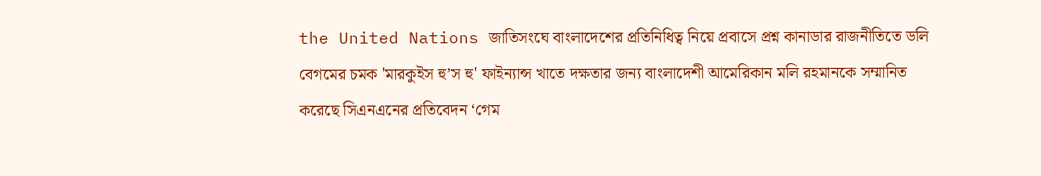the United Nations জাতিসংঘে বাংলাদেশের প্রতিনিধিত্ব নিয়ে প্রবাসে প্রশ্ন কানাডার রাজনীতিতে ডলি বেগমের চমক 'মারকুইস হু’স হু' ফাইন্যান্স খাতে দক্ষতার জন্য বাংলাদেশী আমেরিকান মলি রহমানকে সম্মানিত করেছে সিএনএনের প্রতিবেদন ‘গেম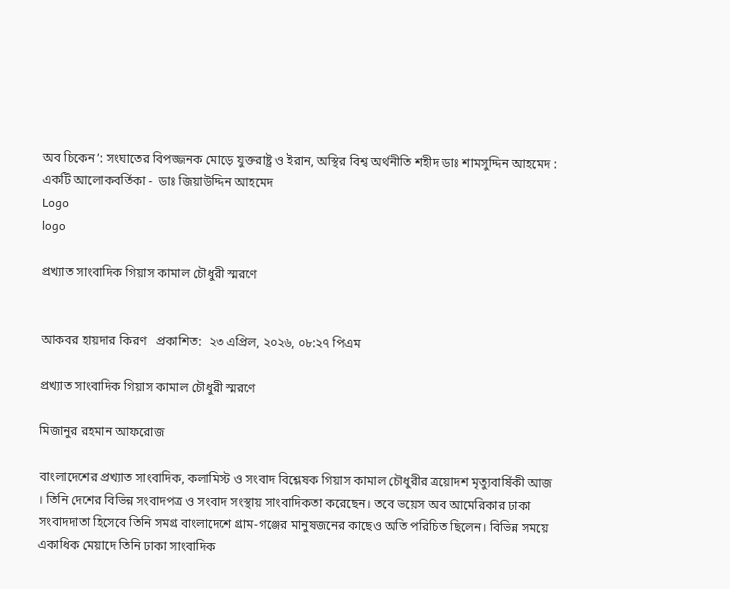অব চিকেন’: সংঘাতের বিপজ্জনক মোড়ে যুক্তরাষ্ট্র ও ইরান, অস্থির বিশ্ব অর্থনীতি শহীদ ডাঃ শামসুদ্দিন আহমেদ : একটি আলোকবর্তিকা -  ডাঃ জিয়াউদ্দিন আহমেদ
Logo
logo

প্রখ্যাত সাংবাদিক গিয়াস কামাল চৌধুরী স্মরণে


আকবর হায়দার কিরণ   প্রকাশিত:  ২৩ এপ্রিল, ২০২৬, ০৮:২৭ পিএম

প্রখ্যাত সাংবাদিক গিয়াস কামাল চৌধুরী স্মরণে

মিজানুর রহমান আফরোজ

বাংলাদেশের প্রখ্যাত সাংবাদিক, কলামিস্ট ও সংবাদ বিশ্লেষক গিয়াস কামাল চৌধুরীর ত্রয়োদশ মৃত্যুবার্ষিকী আজ । তিনি দেশের বিভিন্ন সংবাদপত্র ও সংবাদ সংস্থায় সাংবাদিকতা করেছেন। তবে ভয়েস অব আমেরিকার ঢাকা সংবাদদাতা হিসেবে তিনি সমগ্র বাংলাদেশে গ্রাম-গঞ্জের মানুষজনের কাছেও অতি পরিচিত ছিলেন। বিভিন্ন সময়ে একাধিক মেয়াদে তিনি ঢাকা সাংবাদিক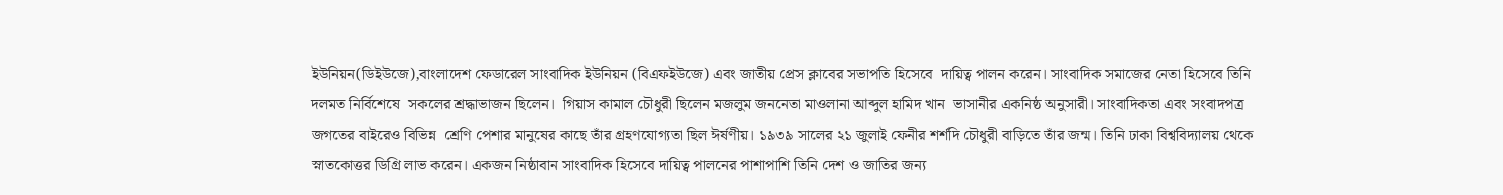ইউনিয়ন(ডিইউজে),বাংলাদেশ ফেডারেল সাংবাদিক ইউনিয়ন (বিএফইউজে) এবং জাতীয় প্রেস ক্লাবের সভাপতি হিসেবে  দায়িত্ব পালন করেন। সাংবাদিক সমাজের নেতা হিসেবে তিনি দলমত নির্বিশেষে  সকলের শ্রদ্ধাভাজন ছিলেন।  গিয়াস কামাল চৌধুরী ছিলেন মজলুম জননেতা মাওলানা আব্দুল হামিদ খান  ভাসানীর একনিষ্ঠ অনুসারী। সাংবাদিকতা এবং সংবাদপত্র জগতের বাইরেও বিভিন্ন  শ্রেণি পেশার মানুষের কাছে তাঁর গ্রহণযোগ্যতা ছিল ঈর্ষণীয়। ১৯৩৯ সালের ২১ জুলাই ফেনীর শর্শদি চৌধুরী বাড়িতে তাঁর জন্ম। তিনি ঢাকা বিশ্ববিদ্যালয় থেকে স্নাতকোত্তর ডিগ্রি লাভ করেন। একজন নিষ্ঠাবান সাংবাদিক হিসেবে দায়িত্ব পালনের পাশাপাশি তিনি দেশ ও জাতির জন্য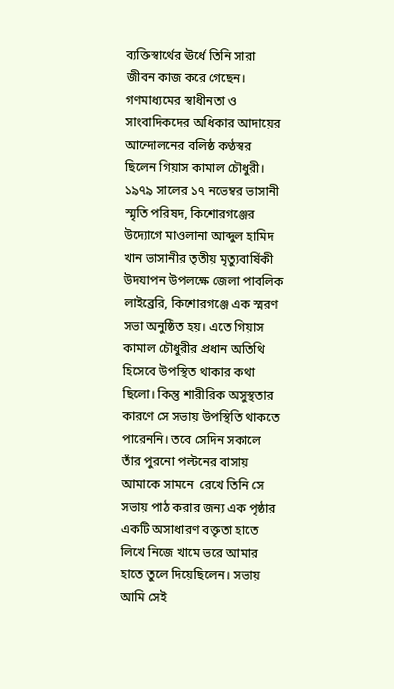ব্যক্তিস্বার্থের ঊর্ধে তিনি সারা জীবন কাজ করে গেছেন। গণমাধ্যমের স্বাধীনতা ও সাংবাদিকদের অধিকার আদায়ের আন্দোলনের বলিষ্ঠ কণ্ঠস্বর ছিলেন গিয়াস কামাল চৌধুরী।  ১৯৭৯ সালের ১৭ নভেম্বর ভাসানী স্মৃতি পরিষদ, কিশোরগঞ্জের উদ্যোগে মাওলানা আব্দুল হামিদ খান ভাসানীর তৃতীয় মৃত্যুবার্ষিকী উদযাপন উপলক্ষে জেলা পাবলিক লাইব্রেরি, কিশোরগঞ্জে এক স্মরণ সভা অনুষ্ঠিত হয়। এতে গিয়াস কামাল চৌধুরীর প্রধান অতিথি হিসেবে উপস্থিত থাকার কথা ছিলো। কিন্তু শারীরিক অসুস্থতার কারণে সে সভায় উপস্থিতি থাকতে পারেননি। তবে সেদিন সকালে তাঁর পুরনো পল্টনের বাসায় আমাকে সামনে  রেখে তিনি সে সভায় পাঠ করার জন্য এক পৃষ্ঠার একটি অসাধারণ বক্তৃতা হাতে লিখে নিজে খামে ভরে আমার হাতে তুলে দিয়েছিলেন। সভায় আমি সেই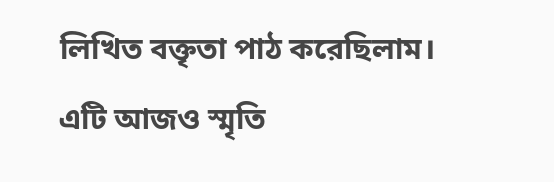লিখিত বক্তৃতা পাঠ করেছিলাম। এটি আজও স্মৃতি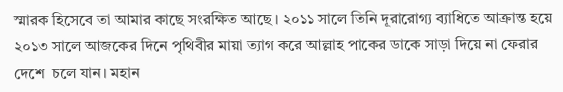স্মারক হিসেবে তা আমার কাছে সংরক্ষিত আছে । ২০১১ সালে তিনি দূরারোগ্য ব্যাধিতে আক্রান্ত হয়ে ২০১৩ সালে আজকের দিনে পৃথিবীর মায়া ত্যাগ করে আল্লাহ পাকের ডাকে সাড়া দিয়ে না ফেরার দেশে  চলে যান। মহান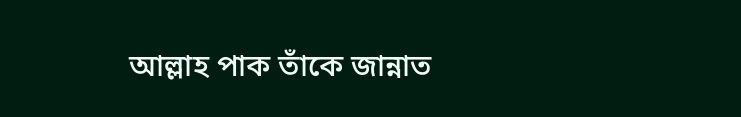আল্লাহ পাক তাঁকে জান্নাত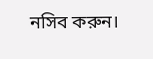নসিব করুন।